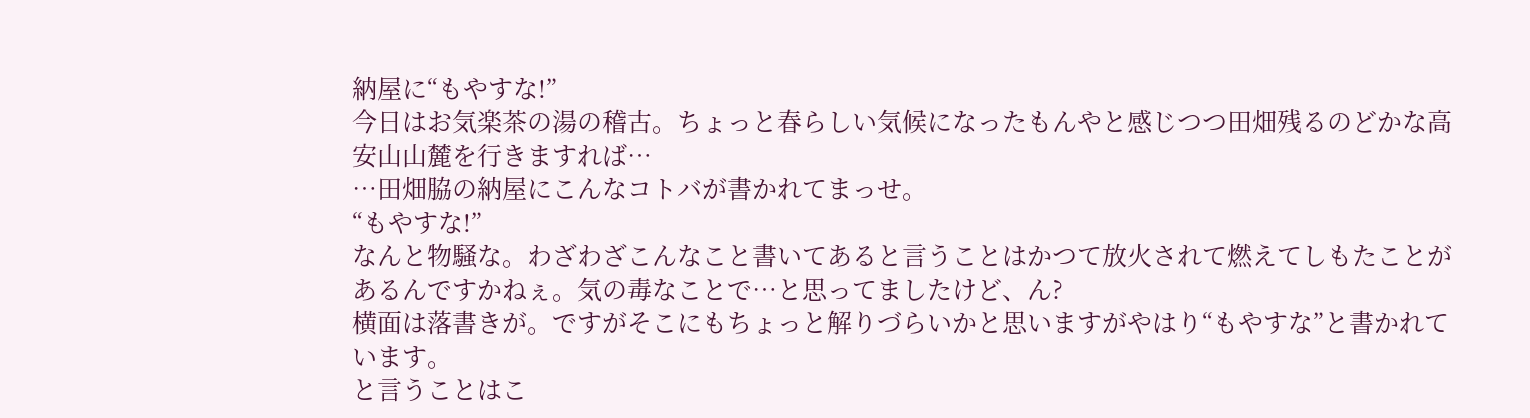納屋に“もやすな!”
今日はお気楽茶の湯の稽古。ちょっと春らしい気候になったもんやと感じつつ田畑残るのどかな高安山山麓を行きますれば…
…田畑脇の納屋にこんなコトバが書かれてまっせ。
“もやすな!”
なんと物騒な。わざわざこんなこと書いてあると言うことはかつて放火されて燃えてしもたことがあるんですかねぇ。気の毒なことで…と思ってましたけど、ん?
横面は落書きが。ですがそこにもちょっと解りづらいかと思いますがやはり“もやすな”と書かれています。
と言うことはこ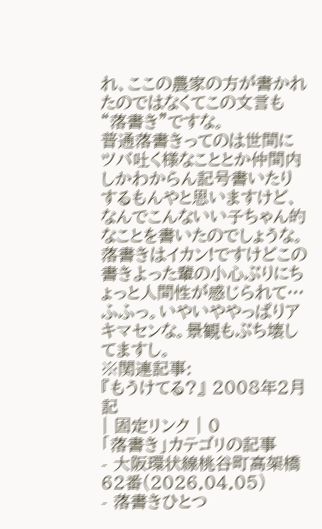れ、ここの農家の方が書かれたのではなくてこの文言も“落書き”ですな。
普通落書きってのは世間にツバ吐く様なこととか仲間内しかわからん記号書いたりするもんやと思いますけど、なんでこんないい子ちゃん的なことを書いたのでしょうな。落書きはイカン!ですけどこの書きよった輩の小心ぶりにちょっと人間性が感じられて…ふふっ。いやいややっぱりアキマセンな。景観もぶち壊してますし。
※関連記事:
『もうけてる?』 2008年2月 記
| 固定リンク | 0
「落書き」カテゴリの記事
- 大阪環状線桃谷町高架橋62番(2026.04.05)
- 落書きひとつ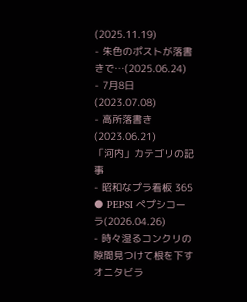(2025.11.19)
- 朱色のポストが落書きで…(2025.06.24)
- 7月8日(2023.07.08)
- 高所落書き(2023.06.21)
「河内」カテゴリの記事
- 昭和なプラ看板 365 ● PEPSI ぺプシコーラ(2026.04.26)
- 時々湿るコンクリの隙間見つけて根を下すオニタビラ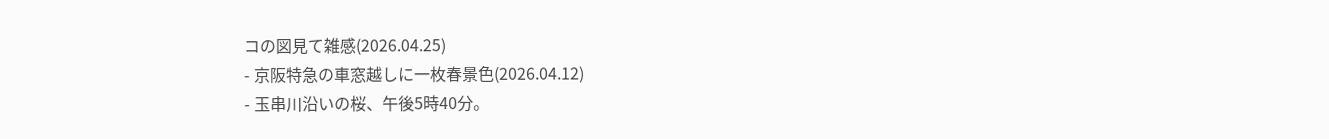コの図見て雑感(2026.04.25)
- 京阪特急の車窓越しに一枚春景色(2026.04.12)
- 玉串川沿いの桜、午後5時40分。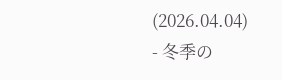(2026.04.04)
- 冬季の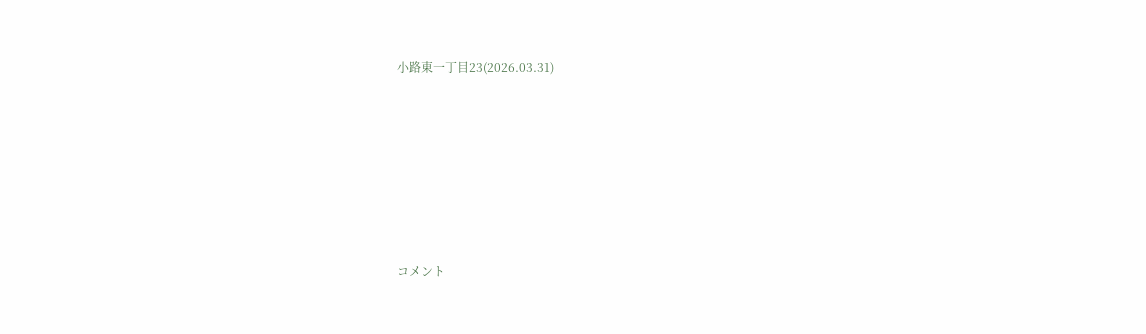小路東一丁目23(2026.03.31)







コメント